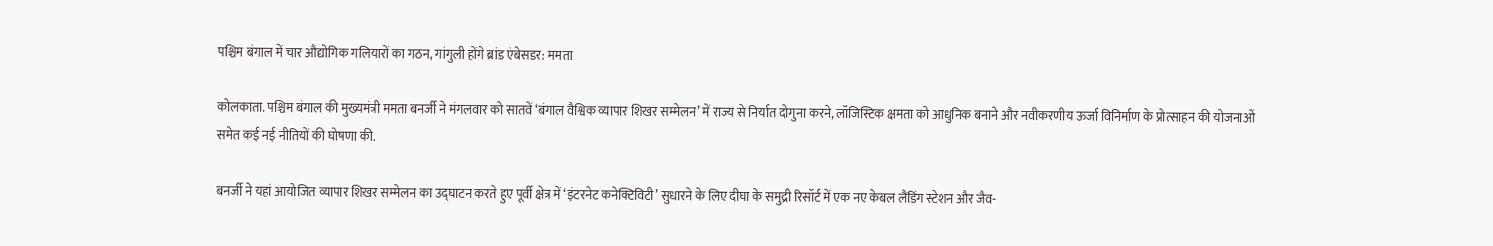पश्चिम बंगाल में चार औद्योगिक गलियारों का गठन, गांगुली होंगे ब्रांड एंबेसडर: ममता

कोलकाता. पश्चिम बंगाल की मुख्यमंत्री ममता बनर्जी ने मंगलवार को सातवें ‘बंगाल वैश्विक व्यापार शिखर सम्मेलन’ में राज्य से निर्यात दोगुना करने, लॉजिस्टिक क्षमता को आधुनिक बनाने और नवीकरणीय ऊर्जा विनिर्माण के प्रोत्साहन की योजनाओं समेत कई नई नीतियों की घोषणा की.

बनर्जी ने यहां आयोजित व्यापार शिखर सम्मेलन का उद्घाटन करते हुए पूर्वी क्षेत्र में ‘इंटरनेट कनेक्टिविटी’ सुधारने के लिए दीघा के समुद्री रिसॉर्ट में एक नए केबल लैंडिंग स्टेशन और जैव-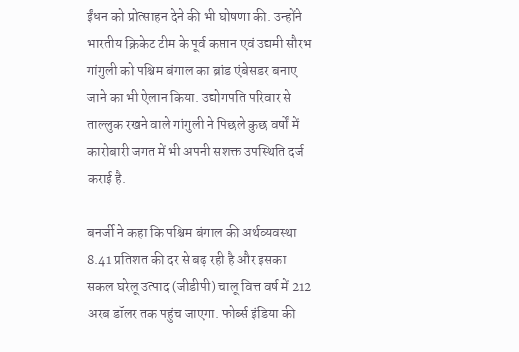ईंधन को प्रोत्साहन देने की भी घोषणा की. उन्होंने भारतीय क्रिकेट टीम के पूर्व कप्तान एवं उद्यमी सौरभ गांगुली को पश्चिम बंगाल का ब्रांड एंबेसडर बनाए जाने का भी ऐलान किया. उद्योगपति परिवार से ताल्लुक रखने वाले गांगुली ने पिछले कुछ वर्षों में कारोबारी जगत में भी अपनी सशक्त उपस्थिति दर्ज कराई है.

बनर्जी ने कहा कि पश्चिम बंगाल की अर्थव्यवस्था 8.41 प्रतिशत की दर से बढ़ रही है और इसका सकल घरेलू उत्पाद (जीडीपी) चालू वित्त वर्ष में 212 अरब डॉलर तक पहुंच जाएगा. फोर्ब्स इंडिया की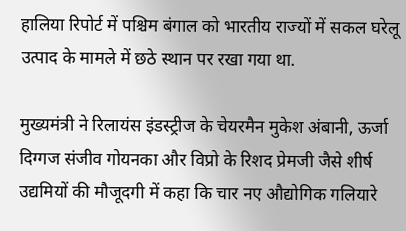हालिया रिपोर्ट में पश्चिम बंगाल को भारतीय राज्यों में सकल घरेलू उत्पाद के मामले में छठे स्थान पर रखा गया था.

मुख्यमंत्री ने रिलायंस इंडस्ट्रीज के चेयरमैन मुकेश अंबानी, ऊर्जा दिग्गज संजीव गोयनका और विप्रो के रिशद प्रेमजी जैसे शीर्ष उद्यमियों की मौजूदगी में कहा कि चार नए औद्योगिक गलियारे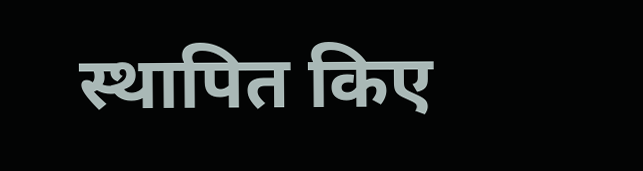स्थापित किए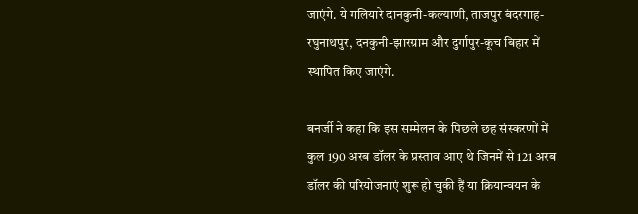जाएंगे. ये गलियारे दानकुनी-कल्याणी, ताजपुर बंदरगाह-रघुनाथपुर, दनकुनी-झारग्राम और दुर्गापुर-कूच बिहार में स्थापित किए जाएंगे.

बनर्जी ने कहा कि इस सम्मेलन के पिछले छह संस्करणों में कुल 190 अरब डॉलर के प्रस्ताव आए थे जिनमें से 121 अरब डॉलर की परियोजनाएं शुरू हो चुकी हैं या क्रियान्वयन के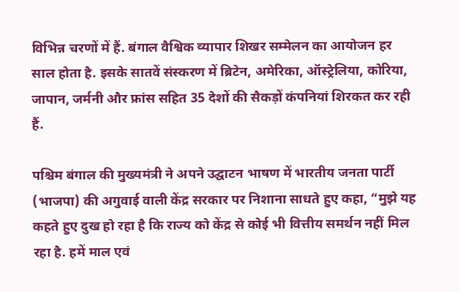विभिन्न चरणों में हैं. बंगाल वैश्विक व्यापार शिखर सम्मेलन का आयोजन हर साल होता है. इसके सातवें संस्करण में ब्रिटेन, अमेरिका, ऑस्ट्रेलिया, कोरिया, जापान, जर्मनी और फ्रांस सहित 35 देशों की सैकड़ों कंपनियां शिरकत कर रही हैं.

पश्चिम बंगाल की मुख्यमंत्री ने अपने उद्घाटन भाषण में भारतीय जनता पार्टी (भाजपा) की अगुवाई वाली केंद्र सरकार पर निशाना साधते हुए कहा, “मुझे यह कहते हुए दुख हो रहा है कि राज्य को केंद्र से कोई भी वित्तीय समर्थन नहीं मिल रहा है. हमें माल एवं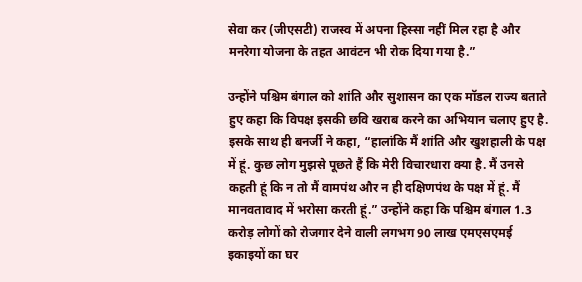सेवा कर (जीएसटी) राजस्व में अपना हिस्सा नहीं मिल रहा है और मनरेगा योजना के तहत आवंटन भी रोक दिया गया है.”

उन्होंने पश्चिम बंगाल को शांति और सुशासन का एक मॉडल राज्य बताते हुए कहा कि विपक्ष इसकी छवि खराब करने का अभियान चलाए हुए है. इसके साथ ही बनर्जी ने कहा, “हालांकि मैं शांति और खुशहाली के पक्ष में हूं. कुछ लोग मुझसे पूछते हैं कि मेरी विचारधारा क्या है. मैं उनसे कहती हूं कि न तो मैं वामपंथ और न ही दक्षिणपंथ के पक्ष में हूं. मैं मानवतावाद में भरोसा करती हूं.” उन्होंने कहा कि पश्चिम बंगाल 1.3 करोड़ लोगों को रोजगार देने वाली लगभग 90 लाख एमएसएमई इकाइयों का घर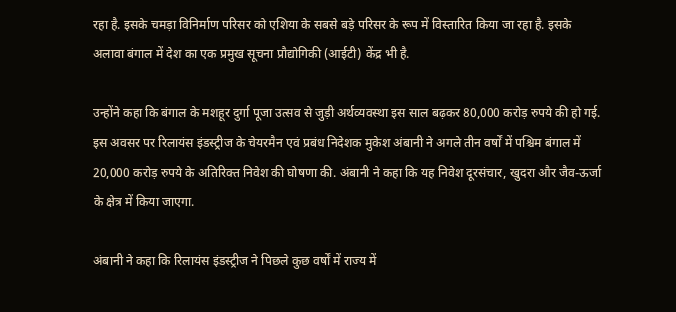रहा है. इसके चमड़ा विनिर्माण परिसर को एशिया के सबसे बड़े परिसर के रूप में विस्तारित किया जा रहा है. इसके अलावा बंगाल में देश का एक प्रमुख सूचना प्रौद्योगिकी (आईटी) केंद्र भी है.

उन्होंने कहा कि बंगाल के मशहूर दुर्गा पूजा उत्सव से जुड़ी अर्थव्यवस्था इस साल बढ़कर 80,000 करोड़ रुपये की हो गई. इस अवसर पर रिलायंस इंडस्ट्रीज के चेयरमैन एवं प्रबंध निदेशक मुकेश अंबानी ने अगले तीन वर्षों में पश्चिम बंगाल में 20,000 करोड़ रुपये के अतिरिक्त निवेश की घोषणा की. अंबानी ने कहा कि यह निवेश दूरसंचार, खुदरा और जैव-ऊर्जा के क्षेत्र में किया जाएगा.

अंबानी ने कहा कि रिलायंस इंडस्ट्रीज ने पिछले कुछ वर्षों में राज्य में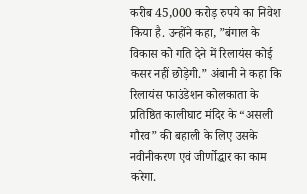करीब 45,000 करोड़ रुपये का निवेश किया है. उन्होंने कहा, ”बंगाल के विकास को गति देने में रिलायंस कोई कसर नहीं छोड़ेगी.” अंबानी ने कहा कि रिलायंस फाउंडेशन कोलकाता के प्रतिष्ठित कालीघाट मंदिर के “असली गौरव” की बहाली के लिए उसके नवीनीकरण एवं जीर्णोद्धार का काम करेगा.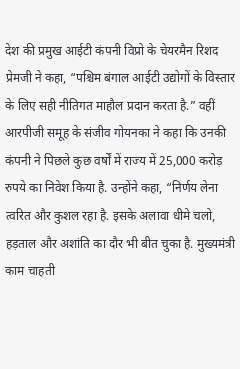देश की प्रमुख आईटी कंपनी विप्रो के चेयरमैन रिशद प्रेमजी ने कहा, “पश्चिम बंगाल आईटी उद्योगों के विस्तार के लिए सही नीतिगत माहौल प्रदान करता है.” वहीं आरपीजी समूह के संजीव गोयनका ने कहा कि उनकी कंपनी ने पिछले कुछ वर्षों में राज्य में 25,000 करोड़ रुपये का निवेश किया है. उन्होंने कहा, “निर्णय लेना त्वरित और कुशल रहा है. इसके अलावा धीमे चलो, हड़ताल और अशांति का दौर भी बीत चुका है. मुख्यमंत्री काम चाहती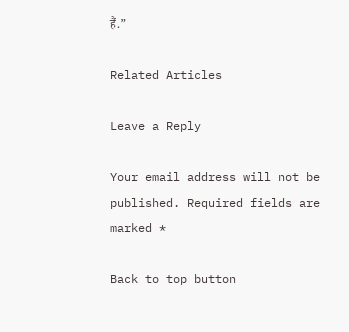हैं.”

Related Articles

Leave a Reply

Your email address will not be published. Required fields are marked *

Back to top button